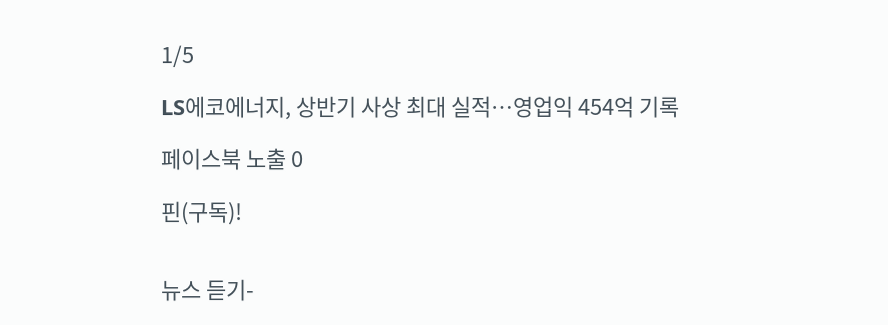1/5

LS에코에너지, 상반기 사상 최대 실적…영업익 454억 기록

페이스북 노출 0

핀(구독)!


뉴스 듣기-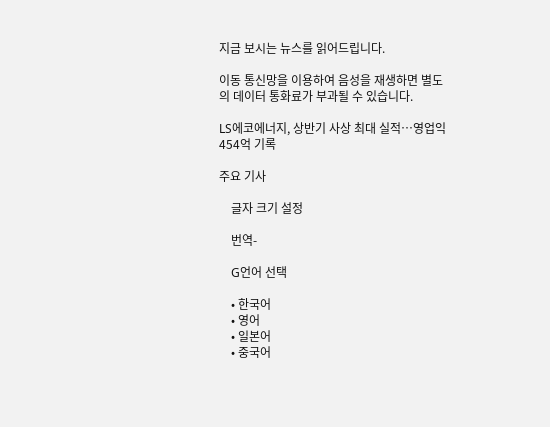지금 보시는 뉴스를 읽어드립니다.

이동 통신망을 이용하여 음성을 재생하면 별도의 데이터 통화료가 부과될 수 있습니다.

LS에코에너지, 상반기 사상 최대 실적…영업익 454억 기록

주요 기사

    글자 크기 설정

    번역-

    G언어 선택

    • 한국어
    • 영어
    • 일본어
    • 중국어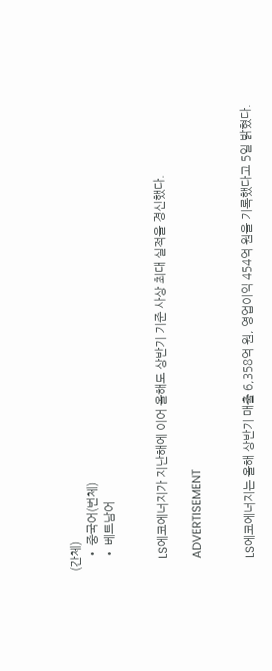(간체)
    • 중국어(번체)
    • 베트남어


    LS에코에너지가 지난해에 이어 올해도 상반기 기준 사상 최대 실적을 경신했다.

    ADVERTISEMENT


    LS에코에너지는 올해 상반기 매출 6,358억 원, 영업이익 454억 원을 기록했다고 5일 밝혔다.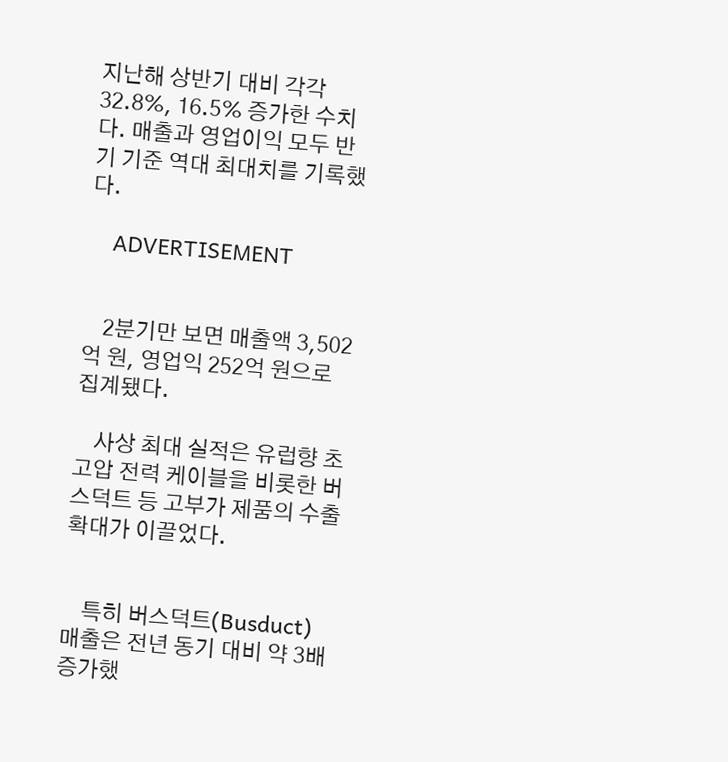지난해 상반기 대비 각각 32.8%, 16.5% 증가한 수치다. 매출과 영업이익 모두 반기 기준 역대 최대치를 기록했다.

    ADVERTISEMENT


    2분기만 보면 매출액 3,502억 원, 영업익 252억 원으로 집계됐다.

    사상 최대 실적은 유럽향 초고압 전력 케이블을 비롯한 버스덕트 등 고부가 제품의 수출 확대가 이끌었다.


    특히 버스덕트(Busduct) 매출은 전년 동기 대비 약 3배 증가했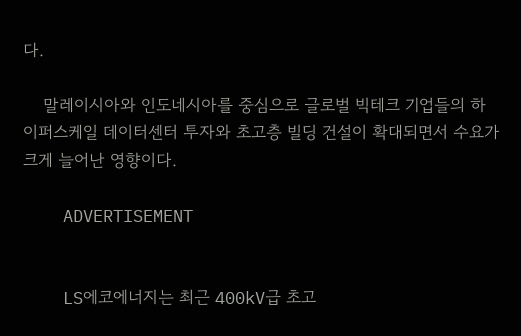다.

    말레이시아와 인도네시아를 중심으로 글로벌 빅테크 기업들의 하이퍼스케일 데이터센터 투자와 초고층 빌딩 건설이 확대되면서 수요가 크게 늘어난 영향이다.

    ADVERTISEMENT


    LS에코에너지는 최근 400kV급 초고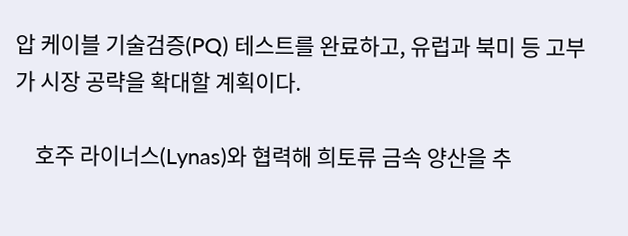압 케이블 기술검증(PQ) 테스트를 완료하고, 유럽과 북미 등 고부가 시장 공략을 확대할 계획이다.

    호주 라이너스(Lynas)와 협력해 희토류 금속 양산을 추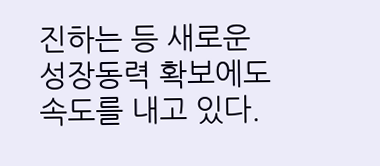진하는 등 새로운 성장동력 확보에도 속도를 내고 있다.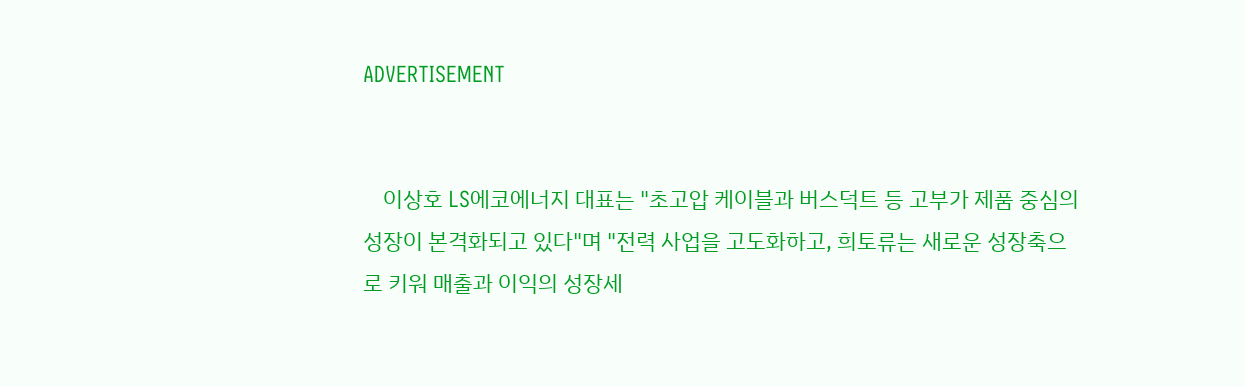ADVERTISEMENT


    이상호 LS에코에너지 대표는 "초고압 케이블과 버스덕트 등 고부가 제품 중심의 성장이 본격화되고 있다"며 "전력 사업을 고도화하고, 희토류는 새로운 성장축으로 키워 매출과 이익의 성장세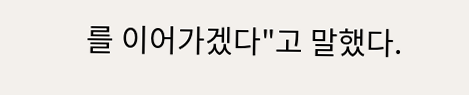를 이어가겠다"고 말했다.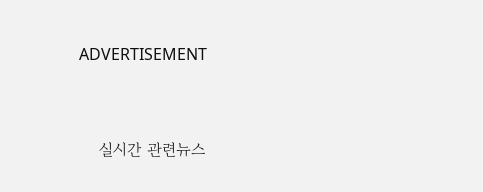ADVERTISEMENT


    실시간 관련뉴스